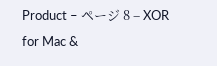Product – ページ 8 – XOR for Mac &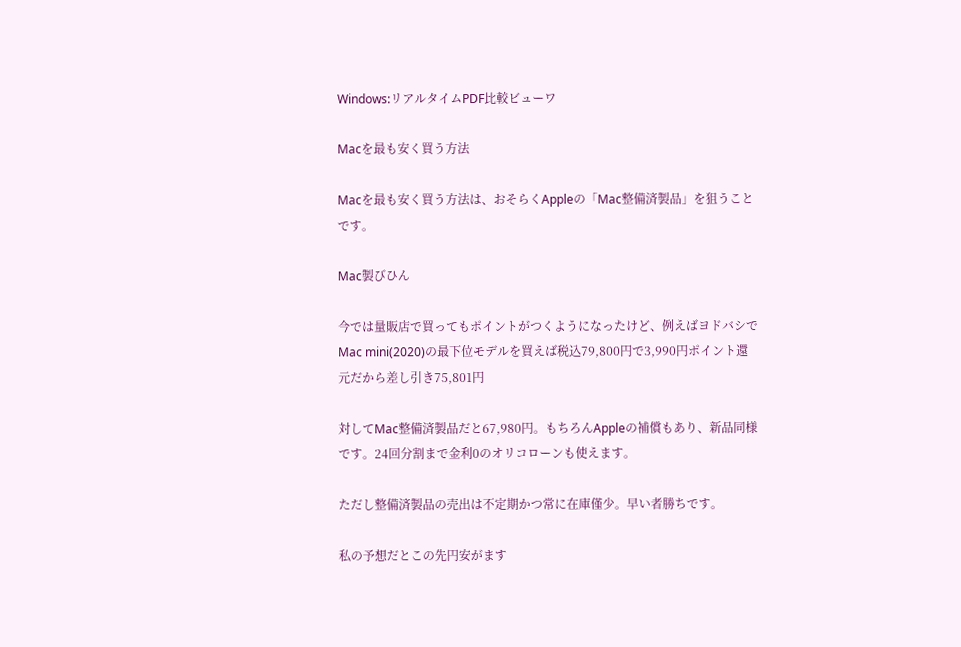Windows:リアルタイムPDF比較ビューワ

Macを最も安く買う方法

Macを最も安く買う方法は、おそらくAppleの「Mac整備済製品」を狙うことです。

Mac製びひん

今では量販店で買ってもポイントがつくようになったけど、例えばヨドバシでMac mini(2020)の最下位モデルを買えば税込79,800円で3,990円ポイント還元だから差し引き75,801円

対してMac整備済製品だと67,980円。もちろんAppleの補償もあり、新品同様です。24回分割まで金利0のオリコローンも使えます。

ただし整備済製品の売出は不定期かつ常に在庫僅少。早い者勝ちです。

私の予想だとこの先円安がます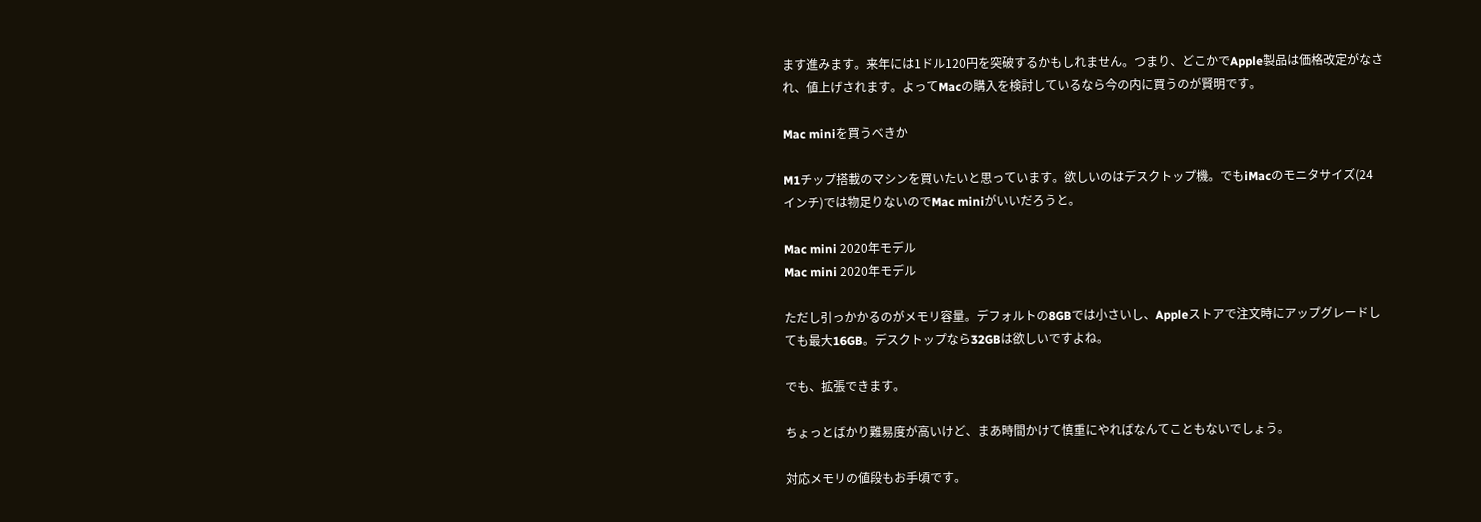ます進みます。来年には1ドル120円を突破するかもしれません。つまり、どこかでApple製品は価格改定がなされ、値上げされます。よってMacの購入を検討しているなら今の内に買うのが賢明です。

Mac miniを買うべきか

M1チップ搭載のマシンを買いたいと思っています。欲しいのはデスクトップ機。でもiMacのモニタサイズ(24インチ)では物足りないのでMac miniがいいだろうと。

Mac mini 2020年モデル
Mac mini 2020年モデル

ただし引っかかるのがメモリ容量。デフォルトの8GBでは小さいし、Appleストアで注文時にアップグレードしても最大16GB。デスクトップなら32GBは欲しいですよね。

でも、拡張できます。

ちょっとばかり難易度が高いけど、まあ時間かけて慎重にやればなんてこともないでしょう。

対応メモリの値段もお手頃です。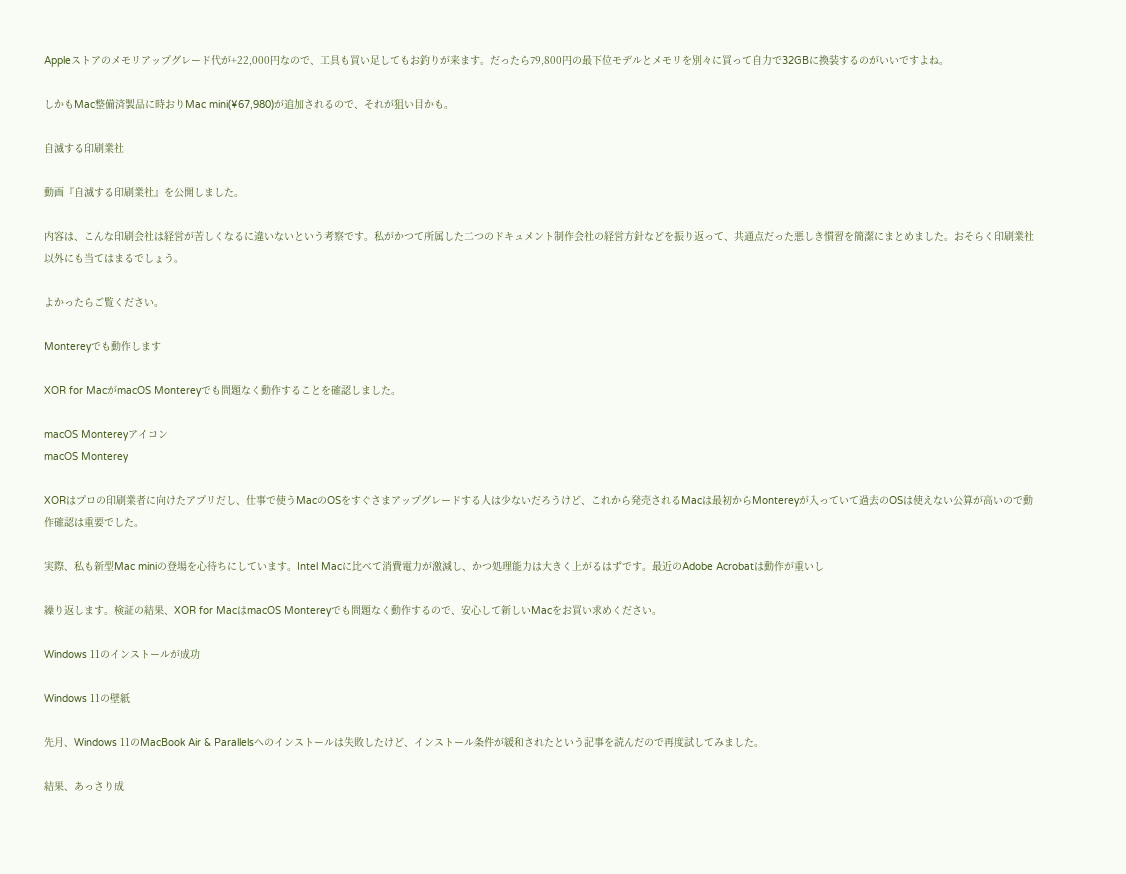Appleストアのメモリアップグレード代が+22,000円なので、工具も買い足してもお釣りが来ます。だったら79,800円の最下位モデルとメモリを別々に買って自力で32GBに換装するのがいいですよね。

しかもMac整備済製品に時おりMac mini(¥67,980)が追加されるので、それが狙い目かも。

自滅する印刷業社

動画『自滅する印刷業社』を公開しました。

内容は、こんな印刷会社は経営が苦しくなるに違いないという考察です。私がかつて所属した二つのドキュメント制作会社の経営方針などを振り返って、共通点だった悪しき慣習を簡潔にまとめました。おそらく印刷業社以外にも当てはまるでしょう。

よかったらご覧ください。

Montereyでも動作します

XOR for MacがmacOS Montereyでも問題なく動作することを確認しました。

macOS Montereyアイコン
macOS Monterey

XORはプロの印刷業者に向けたアプリだし、仕事で使うMacのOSをすぐさまアップグレードする人は少ないだろうけど、これから発売されるMacは最初からMontereyが入っていて過去のOSは使えない公算が高いので動作確認は重要でした。

実際、私も新型Mac miniの登場を心待ちにしています。Intel Macに比べて消費電力が激減し、かつ処理能力は大きく上がるはずです。最近のAdobe Acrobatは動作が重いし

繰り返します。検証の結果、XOR for MacはmacOS Montereyでも問題なく動作するので、安心して新しいMacをお買い求めください。

Windows 11のインストールが成功

Windows 11の壁紙

先月、Windows 11のMacBook Air & Parallelsへのインストールは失敗したけど、インストール条件が緩和されたという記事を読んだので再度試してみました。

結果、あっさり成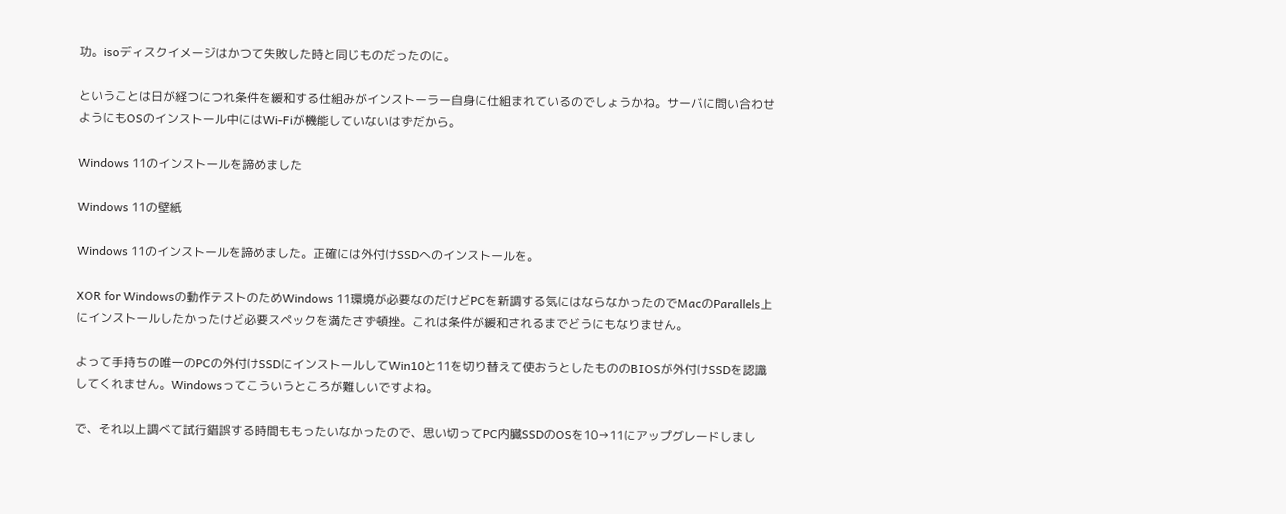功。isoディスクイメージはかつて失敗した時と同じものだったのに。

ということは日が経つにつれ条件を緩和する仕組みがインストーラー自身に仕組まれているのでしょうかね。サーバに問い合わせようにもOSのインストール中にはWi-Fiが機能していないはずだから。

Windows 11のインストールを諦めました

Windows 11の壁紙

Windows 11のインストールを諦めました。正確には外付けSSDへのインストールを。

XOR for Windowsの動作テストのためWindows 11環境が必要なのだけどPCを新調する気にはならなかったのでMacのParallels上にインストールしたかったけど必要スペックを満たさず頓挫。これは条件が緩和されるまでどうにもなりません。

よって手持ちの唯一のPCの外付けSSDにインストールしてWin10と11を切り替えて使おうとしたもののBIOSが外付けSSDを認識してくれません。Windowsってこういうところが難しいですよね。

で、それ以上調べて試行錯誤する時間ももったいなかったので、思い切ってPC内臓SSDのOSを10→11にアップグレードしまし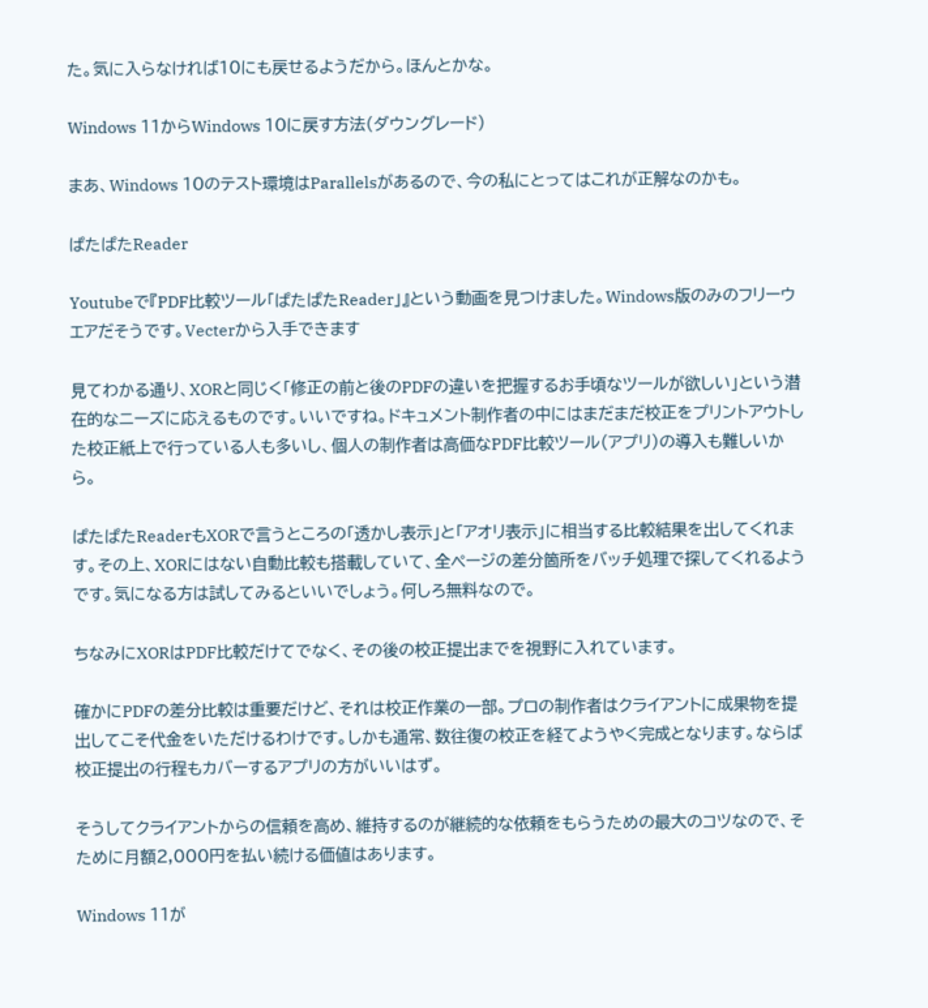た。気に入らなければ10にも戻せるようだから。ほんとかな。

Windows 11からWindows 10に戻す方法(ダウングレード)

まあ、Windows 10のテスト環境はParallelsがあるので、今の私にとってはこれが正解なのかも。

ぱたぱたReader

Youtubeで『PDF比較ツール「ぱたぱたReader」』という動画を見つけました。Windows版のみのフリーウエアだそうです。Vecterから入手できます

見てわかる通り、XORと同じく「修正の前と後のPDFの違いを把握するお手頃なツールが欲しい」という潜在的なニーズに応えるものです。いいですね。ドキュメント制作者の中にはまだまだ校正をプリントアウトした校正紙上で行っている人も多いし、個人の制作者は高価なPDF比較ツール(アプリ)の導入も難しいから。

ぱたぱたReaderもXORで言うところの「透かし表示」と「アオリ表示」に相当する比較結果を出してくれます。その上、XORにはない自動比較も搭載していて、全ページの差分箇所をバッチ処理で探してくれるようです。気になる方は試してみるといいでしょう。何しろ無料なので。

ちなみにXORはPDF比較だけてでなく、その後の校正提出までを視野に入れています。

確かにPDFの差分比較は重要だけど、それは校正作業の一部。プロの制作者はクライアントに成果物を提出してこそ代金をいただけるわけです。しかも通常、数往復の校正を経てようやく完成となります。ならば校正提出の行程もカバーするアプリの方がいいはず。

そうしてクライアントからの信頼を高め、維持するのが継続的な依頼をもらうための最大のコツなので、そために月額2,000円を払い続ける価値はあります。

Windows 11が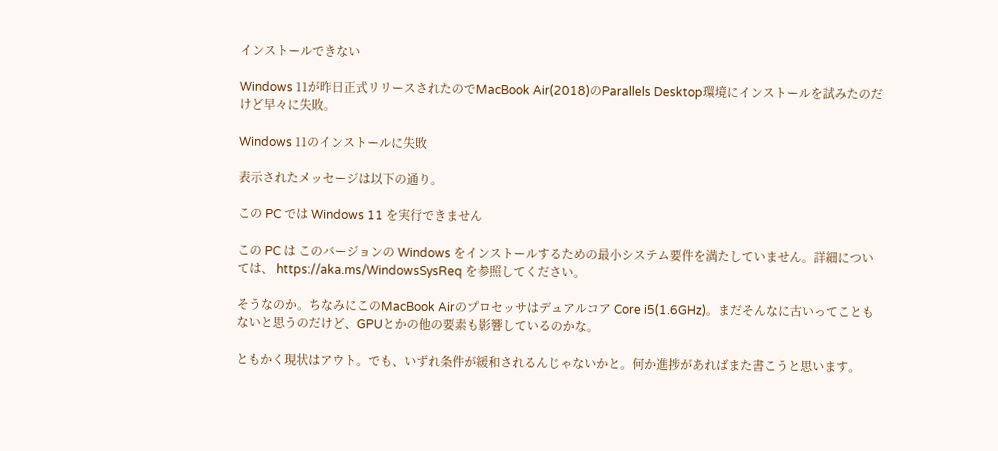インストールできない

Windows 11が昨日正式リリースされたのでMacBook Air(2018)のParallels Desktop環境にインストールを試みたのだけど早々に失敗。

Windows 11のインストールに失敗

表示されたメッセージは以下の通り。

この PC では Windows 11 を実行できません

この PC は このバージョンの Windows をインストールするための最小システム要件を満たしていません。詳細については、 https://aka.ms/WindowsSysReq を参照してください。

そうなのか。ちなみにこのMacBook Airのプロセッサはデュアルコア Core i5(1.6GHz)。まだそんなに古いってこともないと思うのだけど、GPUとかの他の要素も影響しているのかな。

ともかく現状はアウト。でも、いずれ条件が緩和されるんじゃないかと。何か進捗があればまた書こうと思います。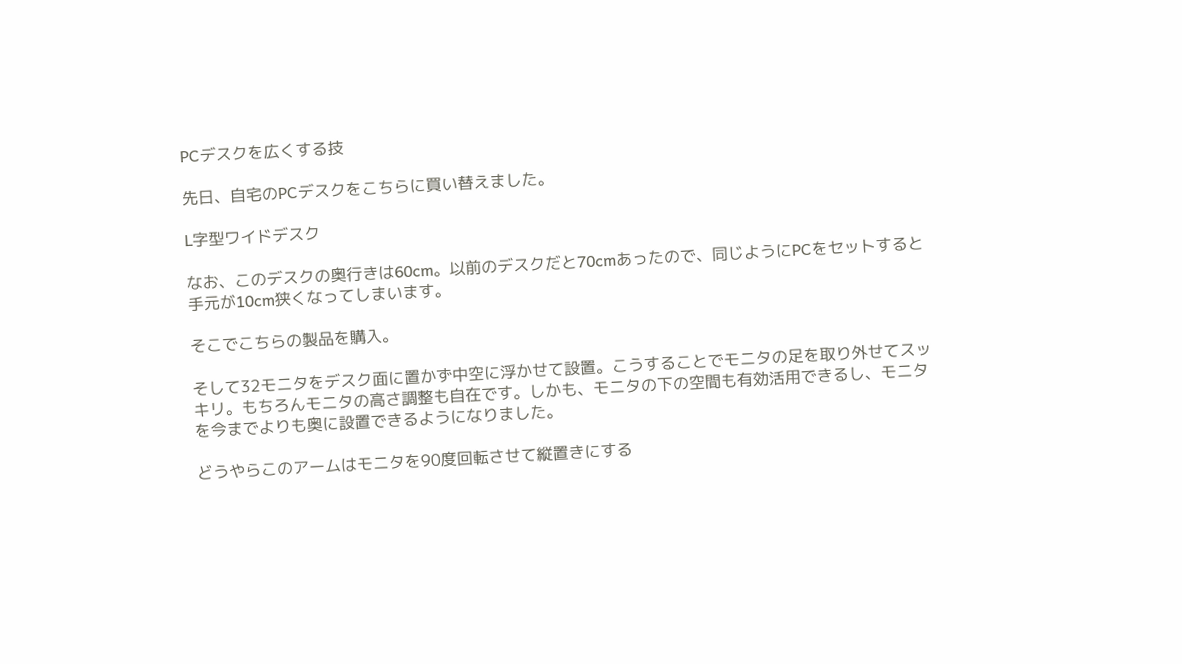PCデスクを広くする技

先日、自宅のPCデスクをこちらに買い替えました。

L字型ワイドデスク

なお、このデスクの奥行きは60cm。以前のデスクだと70cmあったので、同じようにPCをセットすると手元が10cm狭くなってしまいます。

そこでこちらの製品を購入。

そして32モニタをデスク面に置かず中空に浮かせて設置。こうすることでモニタの足を取り外せてスッキリ。もちろんモニタの高さ調整も自在です。しかも、モニタの下の空間も有効活用できるし、モニタを今までよりも奥に設置できるようになりました。

どうやらこのアームはモニタを90度回転させて縦置きにする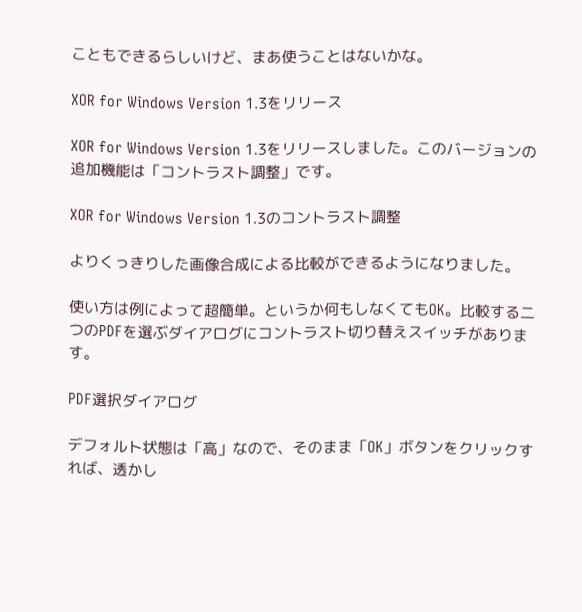こともできるらしいけど、まあ使うことはないかな。

XOR for Windows Version 1.3をリリース

XOR for Windows Version 1.3をリリースしました。このバージョンの追加機能は「コントラスト調整」です。

XOR for Windows Version 1.3のコントラスト調整

よりくっきりした画像合成による比較ができるようになりました。

使い方は例によって超簡単。というか何もしなくてもOK。比較する二つのPDFを選ぶダイアログにコントラスト切り替えスイッチがあります。

PDF選択ダイアログ

デフォルト状態は「高」なので、そのまま「OK」ボタンをクリックすれば、透かし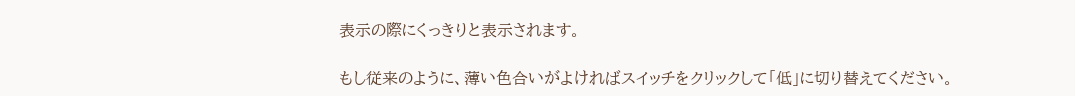表示の際にくっきりと表示されます。

もし従来のように、薄い色合いがよければスイッチをクリックして「低」に切り替えてください。